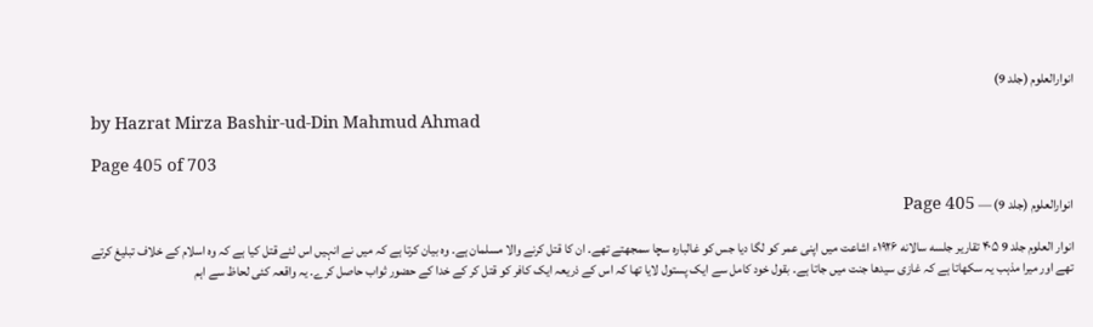انوارالعلوم (جلد 9)

by Hazrat Mirza Bashir-ud-Din Mahmud Ahmad

Page 405 of 703

انوارالعلوم (جلد 9) — Page 405

انوار العلوم جلد 9 ۴۰۵ تقاریر جلسه سالانه ۱۹۲۶ء اشاعت میں اپنی عمر کو لگا دیا جس کو غالبارہ سچا سمجھتے تھے۔ ان کا قتل کرنے والا مسلمان ہے۔ وہ بیان کرتا ہے کہ میں نے انہیں اس لئے قتل کیا ہے کہ وہ اسلام کے خلاف تبلیغ کرتے تھے اور میرا مذہب یہ سکھاتا ہے کہ غازی سیدھا جنت میں جاتا ہے۔ بقول خود کامل سے ایک پستول لایا تھا کہ اس کے ذریعہ ایک کافر کو قتل کر کے خدا کے حضور ثواب حاصل کرے۔ یہ واقعہ کئی لحاظ سے اہم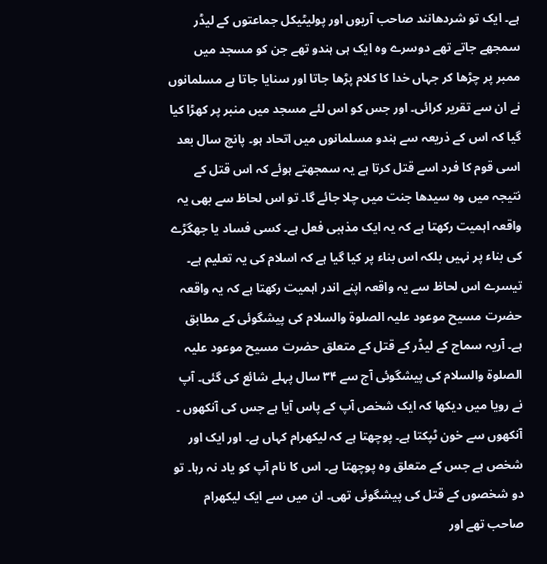ہے۔ ایک تو شردھانند صاحب آریوں اور پولیٹیکل جماعتوں کے لیڈر سمجھے جاتے تھے دوسرے وہ ایک ہی ہندو تھے جن کو مسجد میں ممبر پر چڑھا کر جہاں خدا کا کلام پڑھا جاتا اور سنایا جاتا ہے مسلمانوں نے ان سے تقریر کرائی۔ اور جس کو اس لئے مسجد میں منبر پر کھڑا کیا گیا کہ اس کے ذریعہ سے ہندو مسلمانوں میں اتحاد ہو۔ پانچ سال بعد اسی قوم کا فرد اسے قتل کرتا ہے یہ سمجھتے ہوئے کہ اس قتل کے نتیجہ میں وہ سیدھا جنت میں چلا جائے گا۔ تو اس لحاظ سے بھی یہ واقعہ اہمیت رکھتا ہے کہ یہ ایک مذہبی فعل ہے۔ کسی فساد یا جھگڑے کی بناء پر نہیں بلکہ اس بناء پر کیا گیا ہے کہ اسلام کی یہ تعلیم ہے۔ تیسرے اس لحاظ سے یہ واقعہ اپنے اندر اہمیت رکھتا ہے کہ یہ واقعہ حضرت مسیح موعود علیہ الصلوة والسلام کی پیشگوئی کے مطابق ہے۔ آریہ سماج کے لیڈر کے قتل کے متعلق حضرت مسیح موعود علیہ الصلوۃ والسلام کی پیشگوئی آج سے ۳۴ سال پہلے شائع کی گئی۔ آپ نے رویا میں دیکھا کہ ایک شخص آپ کے پاس آیا ہے جس کی آنکھوں ۔ آنکھوں سے خون ٹپکتا ہے۔ پوچھتا ہے کہ لیکھرام کہاں ہے۔ اور ایک اور شخص ہے جس کے متعلق وہ پوچھتا ہے۔ اس کا نام آپ کو یاد نہ رہا۔ تو دو شخصوں کے قتل کی پیشگوئی تھی۔ ان میں سے ایک لیکھرام صاحب تھے اور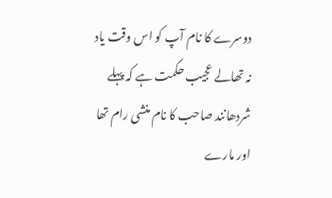دوسرے کا نام آپ کو اس وقت یاد نہ تھالے عجیب حکمت ہے کہ پہلے شردھانند صاحب کا نام منشی رام تھا اور مارے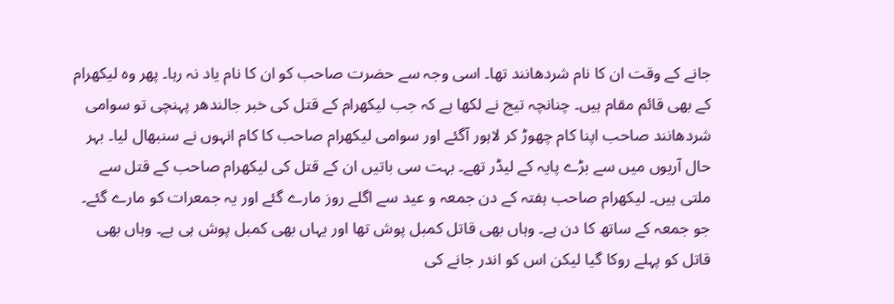جانے کے وقت ان کا نام شردھانند تھا۔ اسی وجہ سے حضرت صاحب کو ان کا نام یاد نہ رہا۔ پھر وہ لیکھرام کے بھی قائم مقام ہیں۔ چنانچہ تیج نے لکھا ہے کہ جب لیکھرام کے قتل کی خبر جالندھر پہنچی تو سوامی شردهانند صاحب اپنا کام چھوڑ کر لاہور آگئے اور سوامی لیکھرام صاحب کا کام انہوں نے سنبھال لیا۔ بہر حال آریوں میں سے بڑے پایہ کے لیڈر تھے۔ بہت سی باتیں ان کے قتل کی لیکھرام صاحب کے قتل سے ملتی ہیں۔ لیکھرام صاحب ہفتہ کے دن جمعہ و عید سے اگلے روز مارے گئے اور یہ جمعرات کو مارے گئے۔ جو جمعہ کے ساتھ کا دن ہے۔ وہاں بھی قاتل کمبل پوش تھا اور یہاں بھی کمبل پوش ہی ہے۔ وہاں بھی قاتل کو پہلے روکا گیا لیکن اس کو اندر جانے کی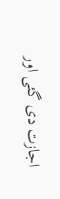اجازت دی گئی اور